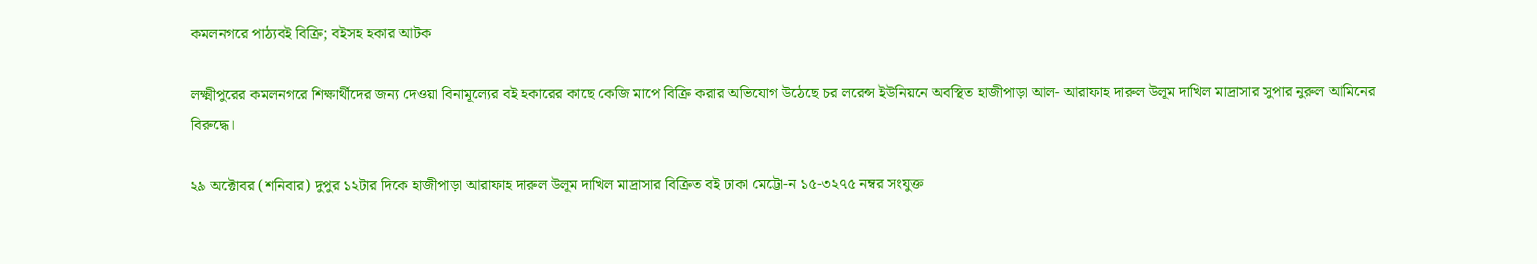কমলনগরে পাঠ্যবই বিক্রি; বইসহ হকার আটক

লক্ষ্মীপুরের কমলনগরে শিক্ষার্থীদের জন্য দেওয়া বিনামূল্যের বই হকারের কাছে কেজি মাপে বিক্রি করার অভিযোগ উঠেছে চর লরেন্স ইউনিয়নে অবস্থিত হাজীপাড়া আল- আরাফাহ দারুল উলূম দাখিল মাদ্রাসার সুপার নুরুল আমিনের বিরুদ্ধে।

২৯ অক্টোবর (শনিবার) দুপুর ১২টার দিকে হাজীপাড়া আরাফাহ দারুল উলূম দাখিল মাদ্রাসার বিক্রিত বই ঢাকা মেট্টো-ন ১৫-৩২৭৫ নম্বর সংযুক্ত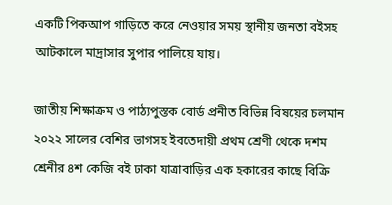একটি পিকআপ গাড়িতে করে নেওয়ার সময় স্থানীয় জনতা বইসহ আটকালে মাদ্রাসার সুপার পালিয়ে যায়।

জাতীয় শিক্ষাক্রম ও পাঠ্যপুস্তক বোর্ড প্রনীত বিভিন্ন বিষয়ের চলমান ২০২২ সালের বেশির ভাগসহ ইবতেদায়ী প্রথম শ্রেণী থেকে দশম শ্রেনীর ৪শ কেজি বই ঢাকা যাত্রাবাড়ির এক হকারের কাছে বিক্রি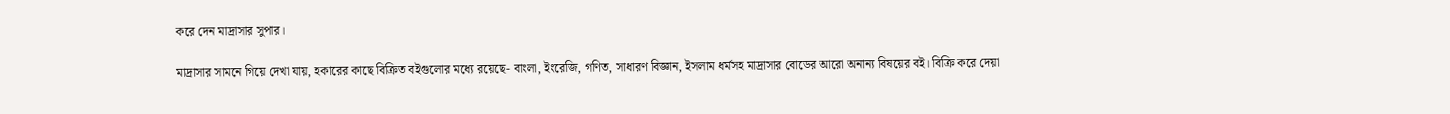করে দেন মাদ্রাসার সুপার।

মাদ্রাসার সামনে গিয়ে দেখা যায়, হকারের কাছে বিক্রিত বইগুলোর মধ্যে রয়েছে- বাংলা, ইংরেজি, গণিত, সাধারণ বিজ্ঞান, ইসলাম ধর্মসহ মাদ্রাসার বোডের আরো অনান্য বিষয়ের বই। বিক্রি করে দেয়া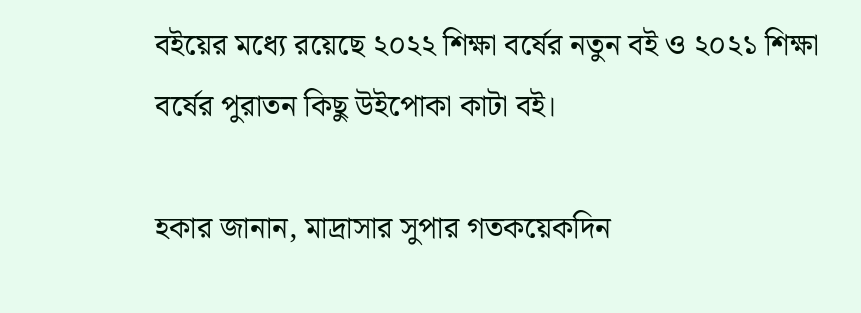বইয়ের মধ্যে রয়েছে ২০২২ শিক্ষা বর্ষের নতুন বই ও ২০২১ শিক্ষা বর্ষের পুরাতন কিছু উইপোকা কাটা বই।

হকার জানান, মাদ্রাসার সুপার গতকয়েকদিন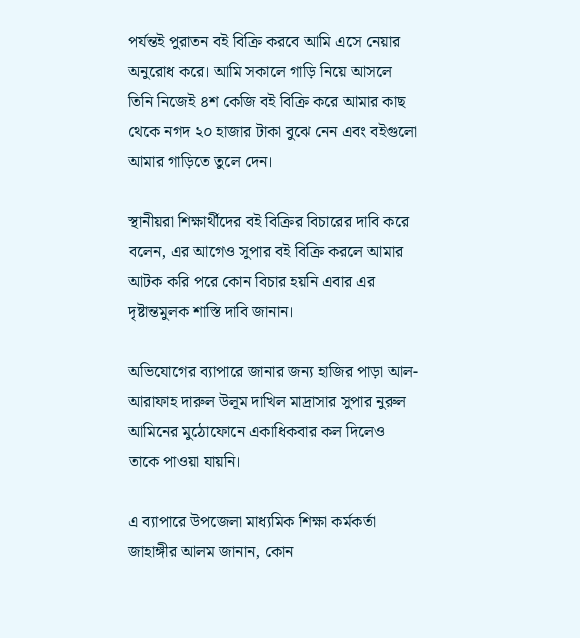পর্যন্তই পুরাতন বই বিক্রি করবে আমি এসে নেয়ার অনুরোধ করে। আমি সকালে গাড়ি নিয়ে আসলে তিনি নিজেই ৪শ কেজি বই বিক্রি করে আমার কাছ থেকে নগদ ২০ হাজার টাকা বুঝে নেন এবং বইগুলো আমার গাড়িতে তুলে দেন।

স্থানীয়রা শিক্ষার্থীদের বই বিক্রির বিচারের দাবি করে বলেন, এর আগেও সুপার বই বিক্রি করলে আমার আটক করি পরে কোন বিচার হয়নি এবার এর দৃষ্টান্তমুলক শাস্তি দাবি জানান।

অভিযোগের ব্যাপারে জানার জন্য হাজির পাড়া আল- আরাফাহ দারুল উলূম দাখিল মাদ্রাসার সুপার নুরুল আমিনের মুঠোফোনে একাধিকবার কল দিলেও তাকে পাওয়া যায়নি।

এ ব্যাপারে উপজেলা মাধ্যমিক শিক্ষা কর্মকর্তা জাহাঙ্গীর আলম জানান, কোন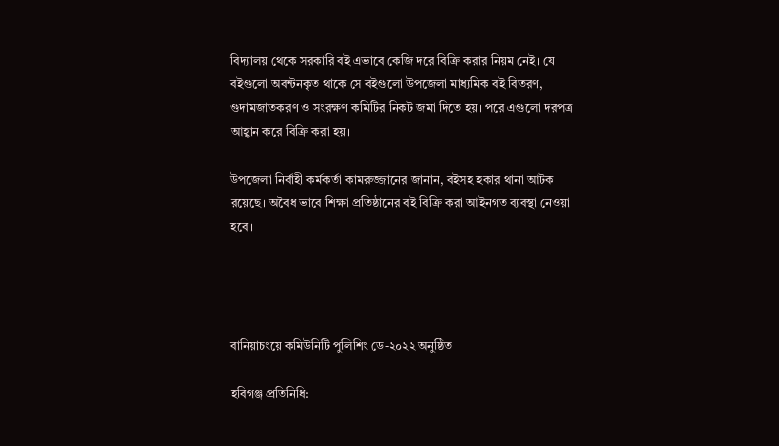বিদ্যালয় থেকে সরকারি বই এভাবে কেজি দরে বিক্রি করার নিয়ম নেই। যে বইগুলো অবন্টনকৃত থাকে সে বইগুলো উপজেলা মাধ্যমিক বই বিতরণ, গুদামজাতকরণ ও সংরক্ষণ কমিটির নিকট জমা দিতে হয়। পরে এগুলো দরপত্র আহ্বান করে বিক্রি করা হয়।

উপজেলা নির্বাহী কর্মকর্তা কামরুজ্জানের জানান, বইসহ হকার থানা আটক রয়েছে। অবৈধ ভাবে শিক্ষা প্রতিষ্ঠানের বই বিক্রি করা আইনগত ব্যবস্থা নেওয়া হবে।




বানিয়াচংয়ে কমিউনিটি পুলিশিং ডে-২০২২ অনুষ্ঠিত

হবিগঞ্জ প্রতিনিধি: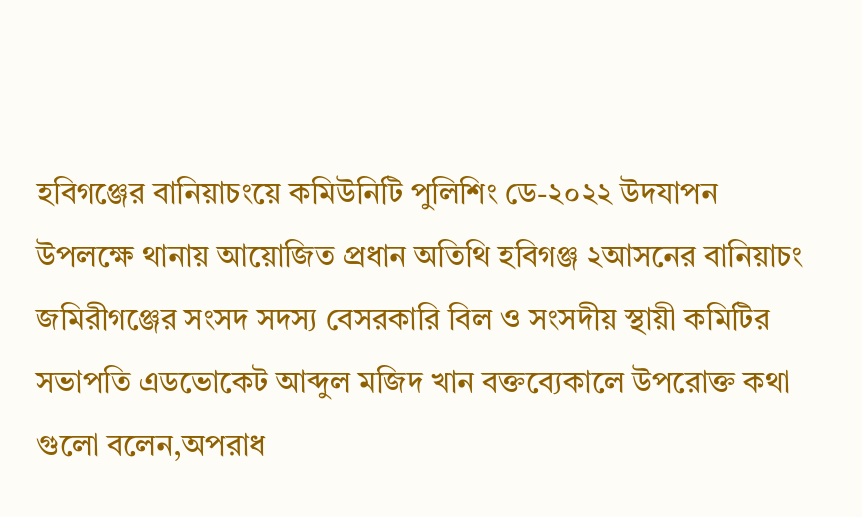হবিগঞ্জের বানিয়াচংয়ে কমিউনিটি পুলিশিং ডে-২০২২ উদযাপন উপলক্ষে থানায় আয়োজিত প্রধান অতিথি হবিগঞ্জ ২আসনের বানিয়াচং জমিরীগঞ্জের সংসদ সদস্য বেসরকারি বিল ও সংসদীয় স্থায়ী কমিটির সভাপতি এডভোকেট আব্দুল মজিদ খান বক্তব্যেকালে উপরোক্ত কথা গুলো বলেন,অপরাধ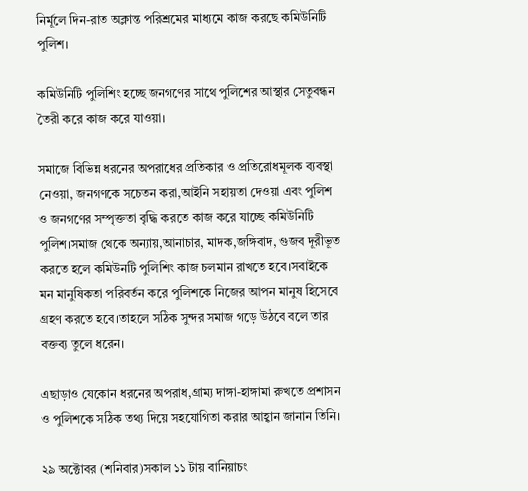নির্মূলে দিন-রাত অক্লান্ত পরিশ্রমের মাধ্যমে কাজ করছে কমিউনিটি পুলিশ।

কমিউনিটি পুলিশিং হচ্ছে জনগণের সাথে পুলিশের আস্থার সেতুবন্ধন তৈরী করে কাজ করে যাওয়া।

সমাজে বিভিন্ন ধরনের অপরাধের প্রতিকার ও প্রতিরোধমূলক ব্যবস্থা নেওয়া, জনগণকে সচেতন করা,আইনি সহায়তা দেওয়া এবং পুলিশ ও জনগণের সম্পৃক্ততা বৃদ্ধি করতে কাজ করে যাচ্ছে কমিউনিটি পুলিশ।সমাজ থেকে অন্যায়,আনাচার, মাদক,জঙ্গিবাদ, গুজব দূরীভূত করতে হলে কমিউনটি পুলিশিং কাজ চলমান রাখতে হবে।সবাইকে মন মানুষিকতা পরিবর্তন করে পুলিশকে নিজের আপন মানুষ হিসেবে গ্রহণ করতে হবে।তাহলে সঠিক সুন্দর সমাজ গড়ে উঠবে বলে তার বক্তব্য তুলে ধরেন।

এছাড়াও যেকোন ধরনের অপরাধ,গ্রাম্য দাঙ্গা-হাঙ্গামা রুখতে প্রশাসন ও পুলিশকে সঠিক তথ্য দিয়ে সহযোগিতা করার আহ্বান জানান তিনি।

২৯ অক্টোবর (শনিবার)সকাল ১১ টায় বানিয়াচং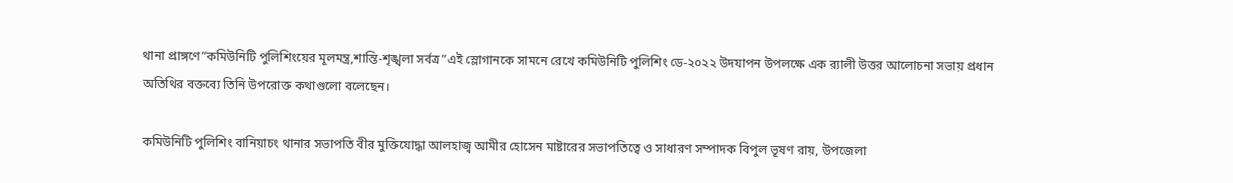থানা প্রাঙ্গণে”কমিউনিটি পুলিশিংয়ের মূলমন্ত্র,শান্তি-শৃঙ্খলা সর্বত্র”এই স্লোগানকে সামনে রেখে কমিউনিটি পুলিশিং ডে-২০২২ উদযাপন উপলক্ষে এক র‍্যালী উত্তর আলোচনা সভায় প্রধান অতিথির বক্তব্যে তিনি উপরোক্ত কথাগুলো বলেছেন।

কমিউনিটি পুলিশিং বানিয়াচং থানার সভাপতি বীর মুক্তিযোদ্ধা আলহাজ্ব আমীর হোসেন মাষ্টারের সভাপতিত্বে ও সাধারণ সম্পাদক বিপুল ভূষণ রায়, উপজেলা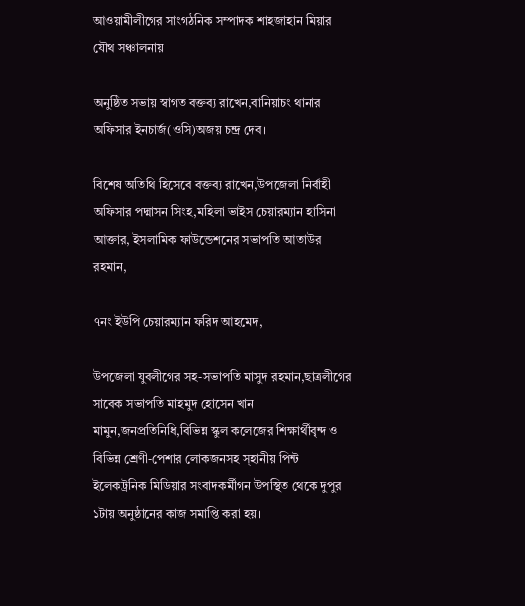আওয়ামীলীগের সাংগঠনিক সম্পাদক শাহজাহান মিয়ার যৌথ সঞ্চালনায়

অনুষ্ঠিত সভায় স্বাগত বক্তব্য রাখেন,বানিয়াচং থানার অফিসার ইনচার্জ(ওসি)অজয় চন্দ্র দেব।

বিশেষ অতিথি হিসেবে বক্তব্য রাখেন,উপজেলা নির্বাহী অফিসার পদ্মাসন সিংহ,মহিলা ভাইস চেয়ারম্যান হাসিনা আক্তার, ইসলামিক ফাউন্ডেশনের সভাপতি আতাউর রহমান,

৭নং ইউপি চেয়ারম্যান ফরিদ আহমেদ,

উপজেলা যুবলীগের সহ-সভাপতি মাসুদ রহমান,ছাত্রলীগের সাবেক সভাপতি মাহমুদ হোসেন খান মামুন,জনপ্রতিনিধি,বিভিন্ন স্কুল কলেজের শিক্ষার্থীবৃন্দ ও বিভিন্ন শ্রেণী-পেশার লোকজনসহ স্হানীয় পিন্ট ইলেকট্রনিক মিডিয়ার সংবাদকর্মীগন উপস্থিত থেকে দুপুর ১টায় অনুষ্ঠানের কাজ সমাপ্তি করা হয়।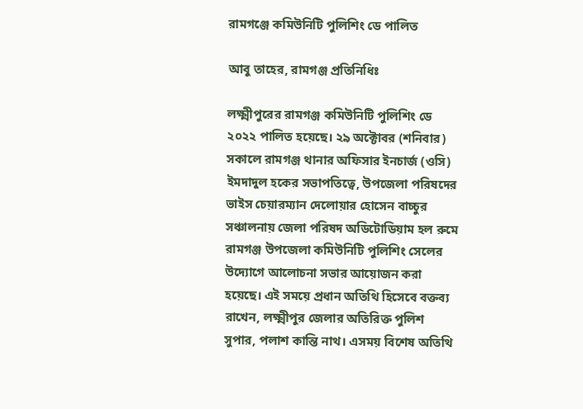রামগঞ্জে কমিউনিটি পুলিশিং ডে পালিত

আবু তাহের, রামগঞ্জ প্রতিনিধিঃ

লক্ষ্মীপুরের রামগঞ্জ কমিউনিটি পুলিশিং ডে ২০২২ পালিত হয়েছে। ২৯ অক্টোবর (শনিবার) সকালে রামগঞ্জ থানার অফিসার ইনচার্জ (ওসি) ইমদাদুল হকের সভাপতিত্বে, উপজেলা পরিষদের ভাইস চেয়ারম্যান দেলোয়ার হোসেন বাচ্চুর সঞ্চালনায় জেলা পরিষদ অডিটোডিয়াম হল রুমে রামগঞ্জ উপজেলা কমিউনিটি পুলিশিং সেলের উদ্যোগে আলোচনা সভার আয়োজন করা হয়েছে। এই সময়ে প্রধান অতিথি হিসেবে বক্তব্য রাখেন, লক্ষ্মীপুর জেলার অতিরিক্ত পুলিশ সুপার, পলাশ কান্তি নাথ। এসময় বিশেষ অতিথি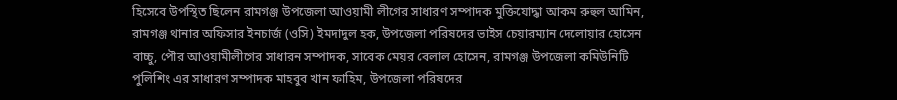হিসেবে উপস্থিত ছিলেন রামগঞ্জ উপজেলা আওয়ামী লীগের সাধারণ সম্পাদক মুক্তিযোদ্ধা আকম রুহুল আমিন, রামগঞ্জ থানার অফিসার ইনচার্জ (ওসি) ইমদাদুল হক, উপজেলা পরিষদের ভাইস চেয়ারম্যান দেলোয়ার হোসেন বাচ্চু, পৌর আওয়ামীলীগের সাধারন সম্পাদক, সাবেক মেয়র বেলাল হোসেন, রামগঞ্জ উপজেলা কমিউনিটি পুলিশিং এর সাধারণ সম্পাদক মাহবুব খান ফাহিম, উপজেলা পরিষদের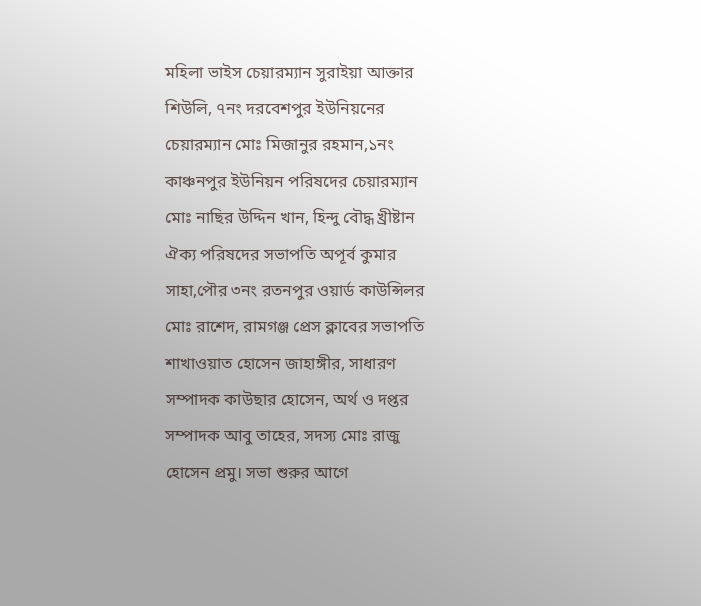মহিলা ভাইস চেয়ারম্যান সুরাইয়া আক্তার শিউলি, ৭নং দরবেশপুর ইউনিয়নের চেয়ারম্যান মোঃ মিজানুর রহমান,১নং কাঞ্চনপুর ইউনিয়ন পরিষদের চেয়ারম্যান মোঃ নাছির উদ্দিন খান, হিন্দু বৌদ্ধ খ্রীষ্টান ঐক্য পরিষদের সভাপতি অপূর্ব কুমার সাহা,পৌর ৩নং রতনপুর ওয়ার্ড কাউন্সিলর মোঃ রাশেদ, রামগঞ্জ প্রেস ক্লাবের সভাপতি শাখাওয়াত হোসেন জাহাঙ্গীর, সাধারণ সম্পাদক কাউছার হোসেন, অর্থ ও দপ্তর সম্পাদক আবু তাহের, সদস্য মোঃ রাজু হোসেন প্রমু। সভা শুরুর আগে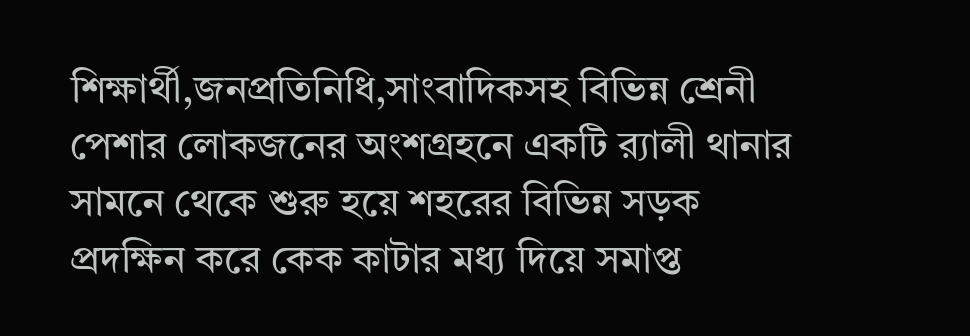শিক্ষার্থী,জনপ্রতিনিধি,সাংবাদিকসহ বিভিন্ন শ্রেনী পেশার লোকজনের অংশগ্রহনে একটি র‌্যালী থানার সামনে থেকে শুরু হয়ে শহরের বিভিন্ন সড়ক প্রদক্ষিন করে কেক কাটার মধ্য দিয়ে সমাপ্ত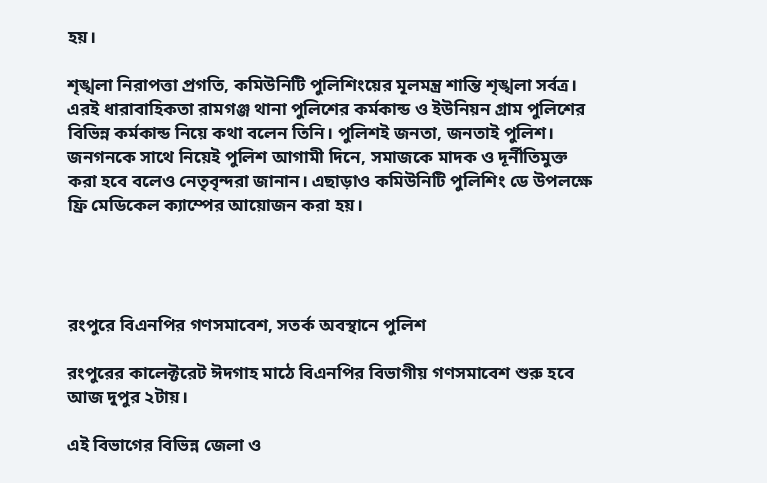হয়।

শৃঙ্খলা নিরাপত্তা প্রগতি, কমিউনিটি পুলিশিংয়ের মূলমন্ত্র শান্তি শৃঙ্খলা সর্বত্র। এরই ধারাবাহিকতা রামগঞ্জ থানা পুলিশের কর্মকান্ড ও ইউনিয়ন গ্রাম পুলিশের বিভিন্ন কর্মকান্ড নিয়ে কথা বলেন তিনি। পুলিশই জনতা, জনতাই পুলিশ। জনগনকে সাথে নিয়েই পুলিশ আগামী দিনে, সমাজকে মাদক ও দূর্নীতিমুক্ত করা হবে বলেও নেতৃবৃন্দরা জানান। এছাড়াও কমিউনিটি পুলিশিং ডে উপলক্ষে ফ্রি মেডিকেল ক্যাম্পের আয়োজন করা হয়।




রংপুরে বিএনপির গণসমাবেশ, সতর্ক অবস্থানে পুলিশ

রংপুরের কালেক্টরেট ঈদগাহ মাঠে বিএনপির বিভাগীয় গণসমাবেশ শুরু হবে আজ দুপুর ২টায়।

এই বিভাগের বিভিন্ন জেলা ও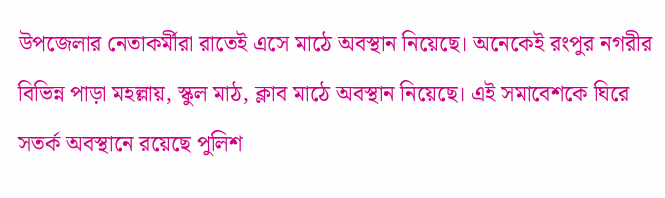উপজেলার নেতাকর্মীরা রাতেই এসে মাঠে অবস্থান নিয়েছে। অনেকেই রংপুর নগরীর বিভিন্ন পাড়া মহল্লায়, স্কুল মাঠ, ক্লাব মাঠে অবস্থান নিয়েছে। এই সমাবেশকে ঘিরে সতর্ক অবস্থানে রয়েছে পুলিশ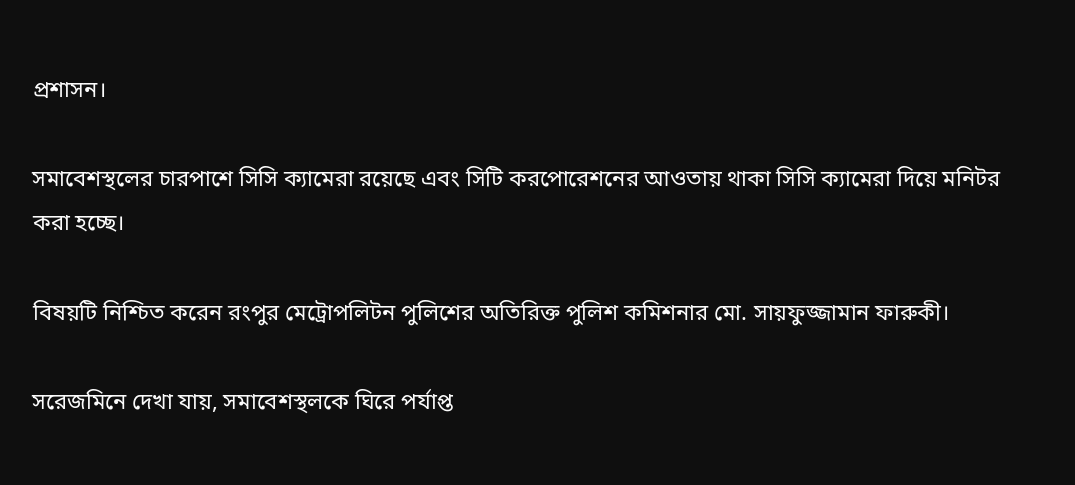প্রশাসন।

সমাবেশস্থলের চারপাশে সিসি ক্যামেরা রয়েছে এবং সিটি করপোরেশনের আওতায় থাকা সিসি ক্যামেরা দিয়ে মনিটর করা হচ্ছে।

বিষয়টি নিশ্চিত করেন রংপুর মেট্রোপলিটন পুলিশের অতিরিক্ত পুলিশ কমিশনার মো. সায়ফুজ্জামান ফারুকী।

সরেজমিনে দেখা যায়, সমাবেশস্থলকে ঘিরে পর্যাপ্ত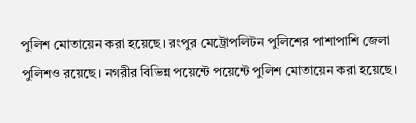পুলিশ মোতায়েন করা হয়েছে। রংপুর মেট্রোপলিটন পুলিশের পাশাপাশি জেলা পুলিশও রয়েছে। নগরীর বিভিন্ন পয়েন্টে পয়েন্টে পুলিশ মোতায়েন করা হয়েছে।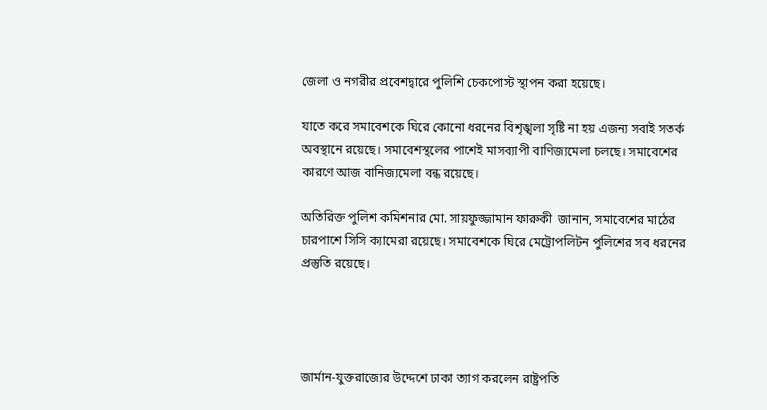জেলা ও নগরীর প্রবেশদ্বারে পুলিশি চেকপোস্ট স্থাপন করা হয়েছে।

যাতে করে সমাবেশকে ঘিরে কোনো ধরনের বিশৃঙ্খলা সৃষ্টি না হয় এজন্য সবাই সতর্ক অবস্থানে রয়েছে। সমাবেশস্থলের পাশেই মাসব্যাপী বাণিজ্যমেলা চলছে। সমাবেশের কারণে আজ বানিজ্যমেলা বন্ধ রয়েছে।

অতিরিক্ত পুলিশ কমিশনার মো. সায়ফুজ্জামান ফারুকী  জানান, সমাবেশের মাঠের চারপাশে সিসি ক্যামেরা রয়েছে। সমাবেশকে ঘিরে মেট্রোপলিটন পুলিশের সব ধরনের প্রস্তুতি রয়েছে।




জার্মান-যুক্তরাজ্যের উদ্দেশে ঢাকা ত্যাগ করলেন রাষ্ট্রপতি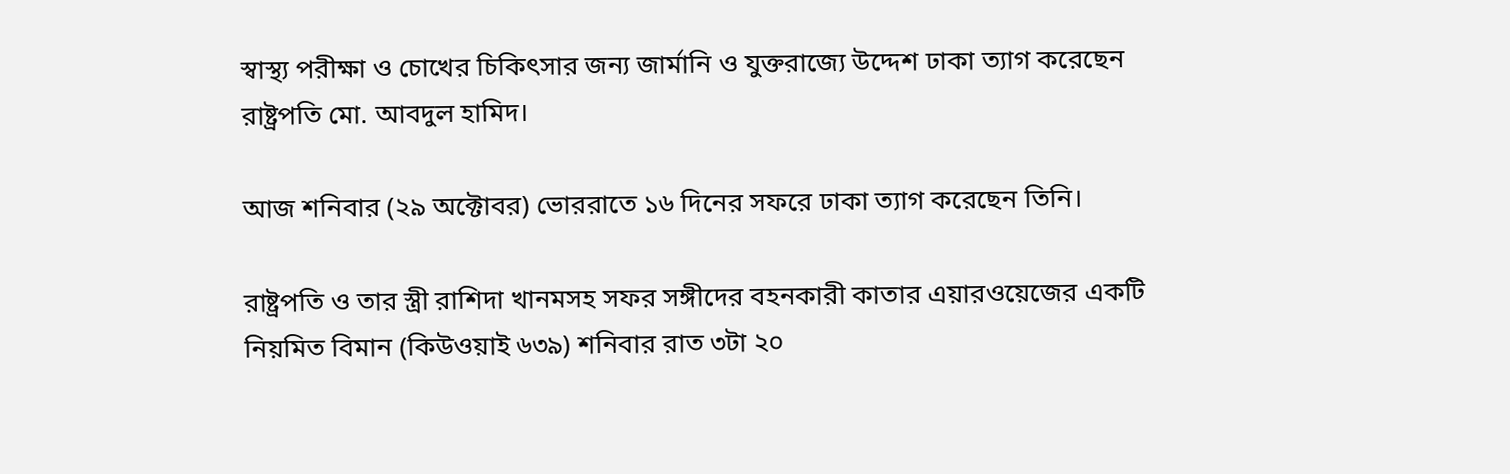স্বাস্থ্য পরীক্ষা ও চোখের চিকিৎসার জন্য জার্মানি ও যুক্তরাজ্যে উদ্দেশ ঢাকা ত্যাগ করেছেন রাষ্ট্রপতি মো. আবদুল হামিদ।

আজ শনিবার (২৯ অক্টোবর) ভোররাতে ১৬ দিনের সফরে ঢাকা ত্যাগ করেছেন তিনি।

রাষ্ট্রপতি ও তার স্ত্রী রাশিদা খানমসহ সফর সঙ্গীদের বহনকারী কাতার এয়ারওয়েজের একটি নিয়মিত বিমান (কিউওয়াই ৬৩৯) শনিবার রাত ৩টা ২০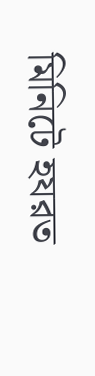মিনিটে হযরত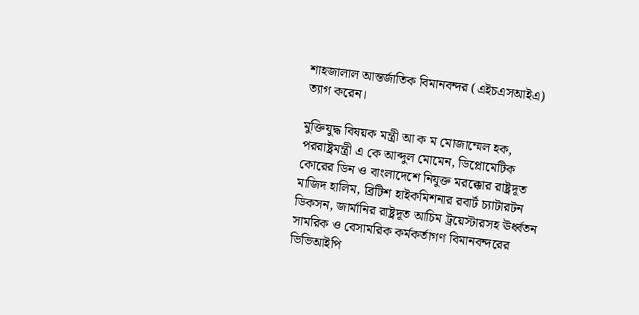শাহজালাল আন্তর্জাতিক বিমানবন্দর (এইচএসআইএ) ত্যাগ করেন।

মুক্তিযুদ্ধ বিষয়ক মন্ত্রী আ ক ম মোজাম্মেল হক, পররাষ্ট্রমন্ত্রী এ কে আব্দুল মোমেন, ডিপ্লোমেটিক কোরের ডিন ও বাংলাদেশে নিযুক্ত মরক্কোর রাষ্ট্রদূত মাজিদ হালিম, ব্রিটিশ হাইকমিশনার রবার্ট চ্যাটারটন ডিকসন, জার্মানির রাষ্ট্রদূত আচিম ট্রয়েস্টারসহ ঊর্ধ্বতন সামরিক ও বেসামরিক কর্মকর্তাগণ বিমানবন্দরের ভিভিআইপি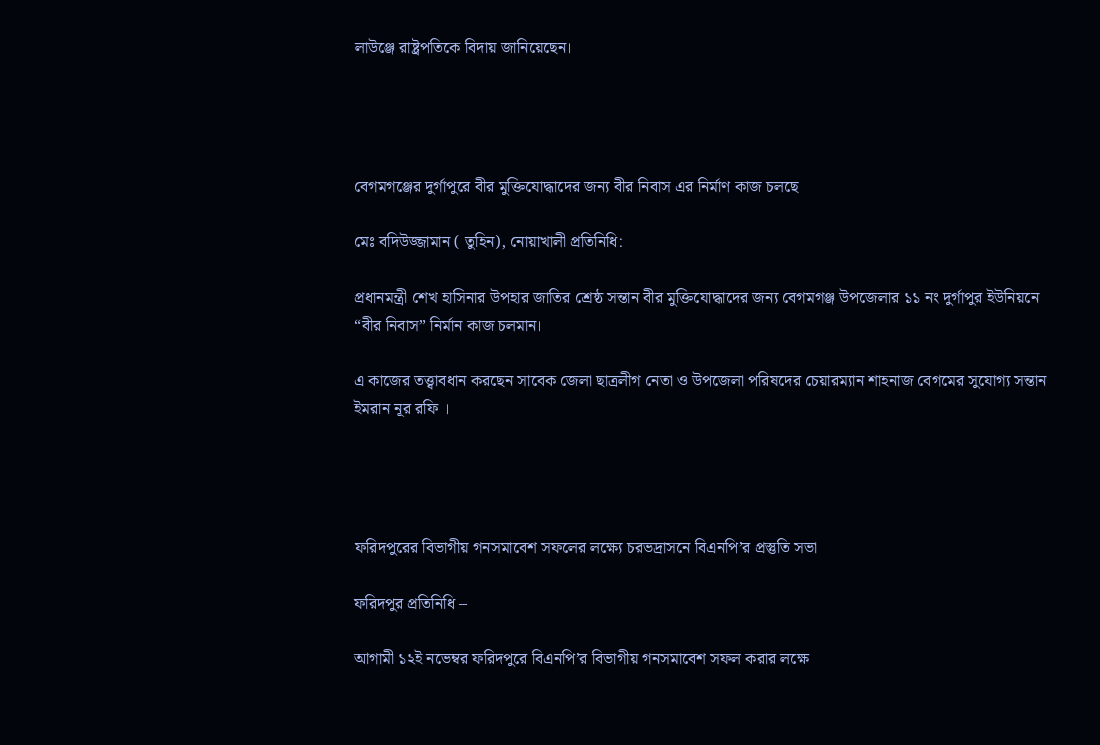লাউঞ্জে রাষ্ট্রপতিকে বিদায় জানিয়েছেন।




বেগমগঞ্জের দুর্গাপুরে বীর মুক্তিযোদ্ধাদের জন্য বীর নিবাস এর নির্মাণ কাজ চলছে

মেঃ বদিউজ্জামান ( তুহিন), নোয়াখালী প্রতিনিধি:

প্রধানমন্ত্রী শেখ হাসিনার উপহার জাতির শ্রেষ্ঠ সন্তান বীর মুক্তিযোদ্ধাদের জন্য বেগমগঞ্জ উপজেলার ১১ নং দুর্গাপুর ইউনিয়নে “বীর নিবাস” নির্মান কাজ চলমান।

এ কাজের তত্ত্বাবধান করছেন সাবেক জেলা ছাত্রলীগ নেতা ও উপজেলা পরিষদের চেয়ারম্যান শাহনাজ বেগমের সুযোগ্য সন্তান ইমরান নূর রফি ।




ফরিদপুরের বিভাগীয় গনসমাবেশ সফলের লক্ষ্যে চরভদ্রাসনে বিএনপি’র প্রস্তুতি সভা

ফরিদপুর প্রতিনিধি –

আগামী ১২ই নভেম্বর ফরিদপুরে বিএনপি’র বিভাগীয় গনসমাবেশ সফল করার লক্ষে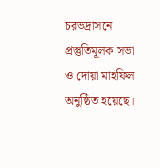চরভদ্রাসনে প্রস্তুতিমূলক সভা ও দোয়া মাহফিল অনুষ্ঠিত হয়েছে।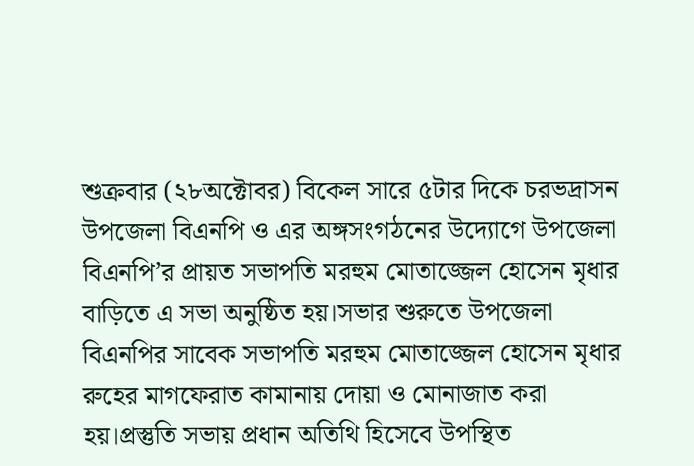শুক্রবার (২৮অক্টোবর) বিকেল সারে ৫টার দিকে চরভদ্রাসন উপজেলা বিএনপি ও এর অঙ্গসংগঠনের উদ্যোগে উপজেলা বিএনপি’র প্রায়ত সভাপতি মরহুম মোতাজ্জেল হোসেন মৃধার বাড়িতে এ সভা অনুষ্ঠিত হয়।সভার শুরুতে উপজেলা বিএনপির সাবেক সভাপতি মরহুম মোতাজ্জেল হোসেন মৃধার রুহের মাগফেরাত কামানায় দোয়া ও মোনাজাত করা হয়।প্রস্তুতি সভায় প্রধান অতিথি হিসেবে উপস্থিত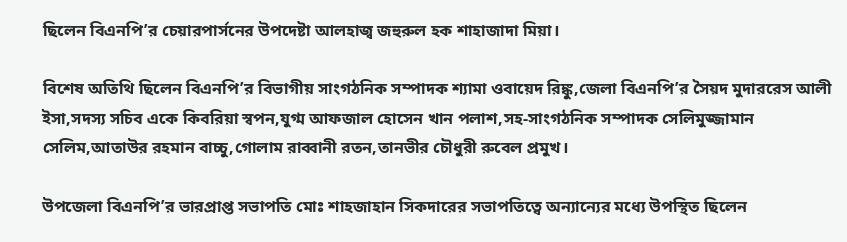ছিলেন বিএনপি’র চেয়ারপার্সনের উপদেষ্টা আলহাজ্ব জহুরুল হক শাহাজাদা মিয়া।

বিশেষ অতিথি ছিলেন বিএনপি’র বিভাগীয় সাংগঠনিক সম্পাদক শ্যামা ওবায়েদ রিঙ্কু,জেলা বিএনপি’র সৈয়দ মুদাররেস আলী ইসা,সদস্য সচিব একে কিবরিয়া স্বপন,যুগ্ম আফজাল হোসেন খান পলাশ,সহ-সাংগঠনিক সম্পাদক সেলিমুজ্জামান সেলিম,আতাউর রহমান বাচ্চু,গোলাম রাব্বানী রতন,তানভীর চৌধুরী রুবেল প্রমুখ।

উপজেলা বিএনপি’র ভারপ্রাপ্ত সভাপতি মোঃ শাহজাহান সিকদারের সভাপতিত্বে অন্যান্যের মধ্যে উপস্থিত ছিলেন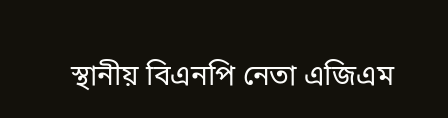স্থানীয় বিএনপি নেতা এজিএম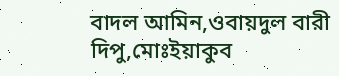বাদল আমিন,ওবায়দুল বারী দিপু,মোঃইয়াকুব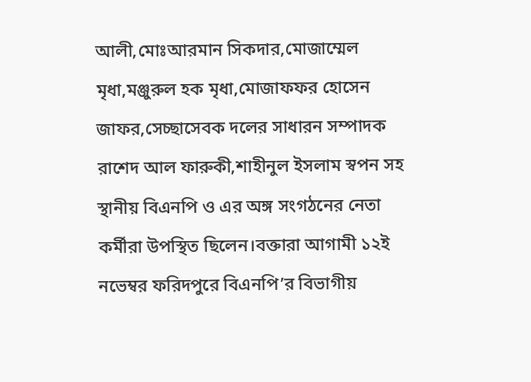আলী,মোঃআরমান সিকদার,মোজাম্মেল মৃধা,মঞ্জুরুল হক মৃধা,মোজাফফর হোসেন জাফর,সেচ্ছাসেবক দলের সাধারন সম্পাদক রাশেদ আল ফারুকী,শাহীনুল ইসলাম স্বপন সহ স্থানীয় বিএনপি ও এর অঙ্গ সংগঠনের নেতা কর্মীরা উপস্থিত ছিলেন।বক্তারা আগামী ১২ই নভেম্বর ফরিদপুরে বিএনপি’র বিভাগীয়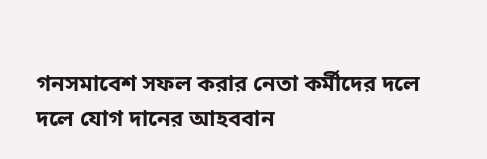গনসমাবেশ সফল করার নেতা কর্মীদের দলে দলে যোগ দানের আহববান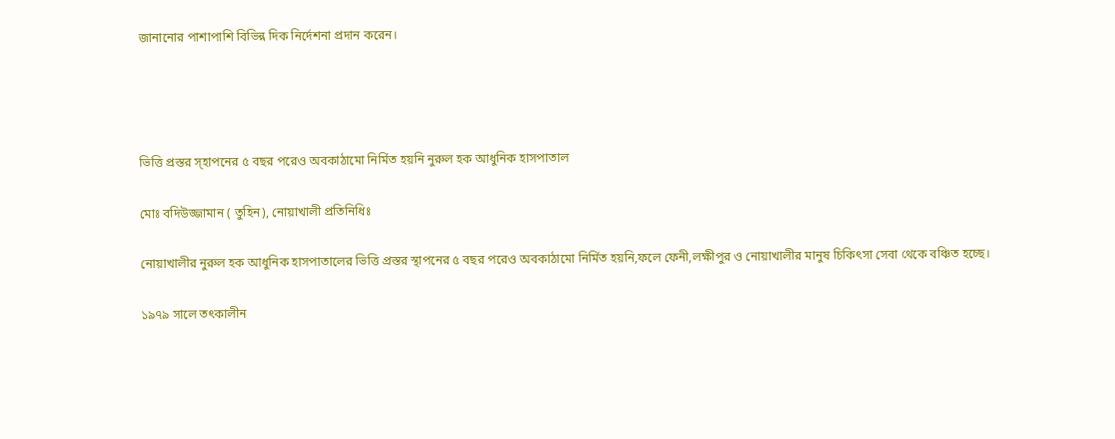জানানোর পাশাপাশি বিভিন্ন দিক নির্দেশনা প্রদান করেন।




ভিত্তি প্রস্তর স্হাপনের ৫ বছর পরেও অবকাঠামো নির্মিত হয়নি নুরুল হক আধুনিক হাসপাতাল

মোঃ বদিউজ্জামান ( তুহিন), নোয়াখালী প্রতিনিধিঃ

নোয়াখালীর নুরুল হক আধুনিক হাসপাতালের ভিত্তি প্রস্তর স্থাপনের ৫ বছর পরেও অবকাঠামো নির্মিত হয়নি,ফলে ফেনী,লক্ষীপুর ও নোয়াখালীর মানুষ চিকিৎসা সেবা থেকে বঞ্চিত হচ্ছে।

১৯৭৯ সালে তৎকালীন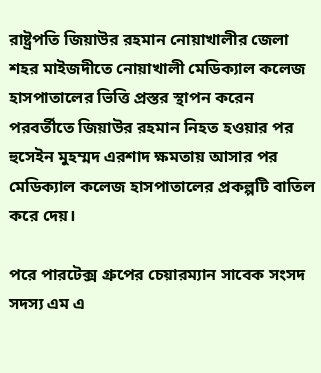রাষ্ট্রপতি জিয়াউর রহমান নোয়াখালীর জেলা শহর মাইজদীতে নোয়াখালী মেডিক্যাল কলেজ হাসপাতালের ভিত্তি প্রস্তর স্থাপন করেন পরবর্তীতে জিয়াউর রহমান নিহত হওয়ার পর হুসেইন মুহম্মদ এরশাদ ক্ষমতায় আসার পর মেডিক্যাল কলেজ হাসপাতালের প্রকল্পটি বাতিল করে দেয়।

পরে পারটেক্স গ্রুপের চেয়ারম্যান সাবেক সংসদ সদস্য এম এ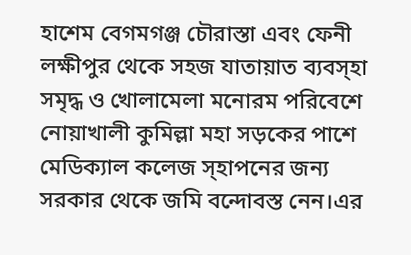হাশেম বেগমগঞ্জ চৌরাস্তা এবং ফেনী লক্ষীপুর থেকে সহজ যাতায়াত ব্যবস্হা সমৃদ্ধ ও খোলামেলা মনোরম পরিবেশে নোয়াখালী কুমিল্লা মহা সড়কের পাশে মেডিক্যাল কলেজ স্হাপনের জন্য সরকার থেকে জমি বন্দোবস্ত নেন।এর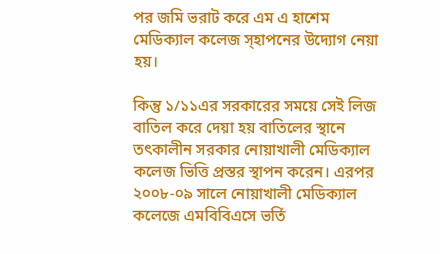পর জমি ভরাট করে এম এ হাশেম মেডিক্যাল কলেজ স্হাপনের উদ্যোগ নেয়া হয়।

কিন্তু ১/১১এর সরকারের সময়ে সেই লিজ বাতিল করে দেয়া হয় বাতিলের স্থানে তৎকালীন সরকার নোয়াখালী মেডিক্যাল কলেজ ভিত্তি প্রস্তর স্থাপন করেন। এরপর ২০০৮-০৯ সালে নোয়াখালী মেডিক্যাল কলেজে এমবিবিএসে ভর্তি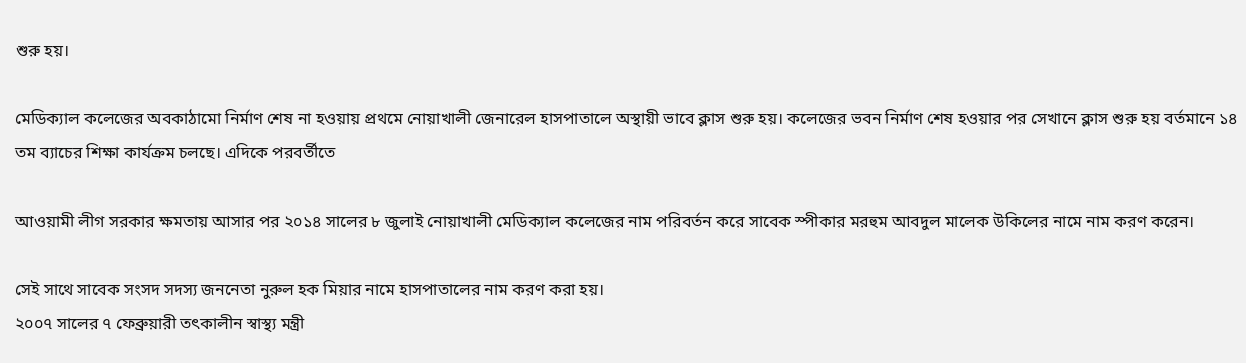শুরু হয়।

মেডিক্যাল কলেজের অবকাঠামো নির্মাণ শেষ না হওয়ায় প্রথমে নোয়াখালী জেনারেল হাসপাতালে অস্থায়ী ভাবে ক্লাস শুরু হয়। কলেজের ভবন নির্মাণ শেষ হওয়ার পর সেখানে ক্লাস শুরু হয় বর্তমানে ১৪ তম ব্যাচের শিক্ষা কার্যক্রম চলছে। এদিকে পরবর্তীতে

আওয়ামী লীগ সরকার ক্ষমতায় আসার পর ২০১৪ সালের ৮ জুলাই নোয়াখালী মেডিক্যাল কলেজের নাম পরিবর্তন করে সাবেক স্পীকার মরহুম আবদুল মালেক উকিলের নামে নাম করণ করেন।

সেই সাথে সাবেক সংসদ সদস্য জননেতা নুরুল হক মিয়ার নামে হাসপাতালের নাম করণ করা হয়।
২০০৭ সালের ৭ ফেব্রুয়ারী তৎকালীন স্বাস্থ্য মন্ত্রী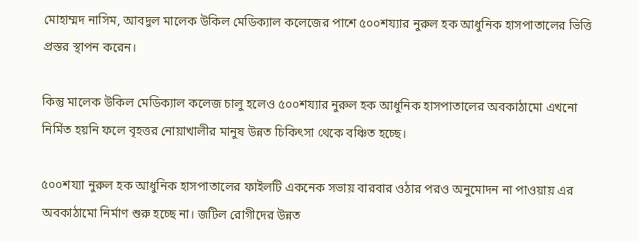মোহাম্মদ নাসিম, আবদুল মালেক উকিল মেডিক্যাল কলেজের পাশে ৫০০শয্যার নুরুল হক আধুনিক হাসপাতালের ভিত্তি প্রস্তর স্থাপন করেন।

কিন্তু মালেক উকিল মেডিক্যাল কলেজ চালু হলেও ৫০০শয্যার নুরুল হক আধুনিক হাসপাতালের অবকাঠামো এখনো নির্মিত হয়নি ফলে বৃহত্তর নোয়াখালীর মানুষ উন্নত চিকিৎসা থেকে বঞ্চিত হচ্ছে।

৫০০শয্যা নুরুল হক আধুনিক হাসপাতালের ফাইলটি একনেক সভায় বারবার ওঠার পরও অনুমোদন না পাওয়ায় এর অবকাঠামো নির্মাণ শুরু হচ্ছে না। জটিল রোগীদের উন্নত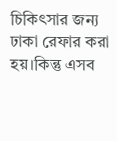চিকিৎসার জন্য ঢাকা রেফার করা হয়।কিন্তু এসব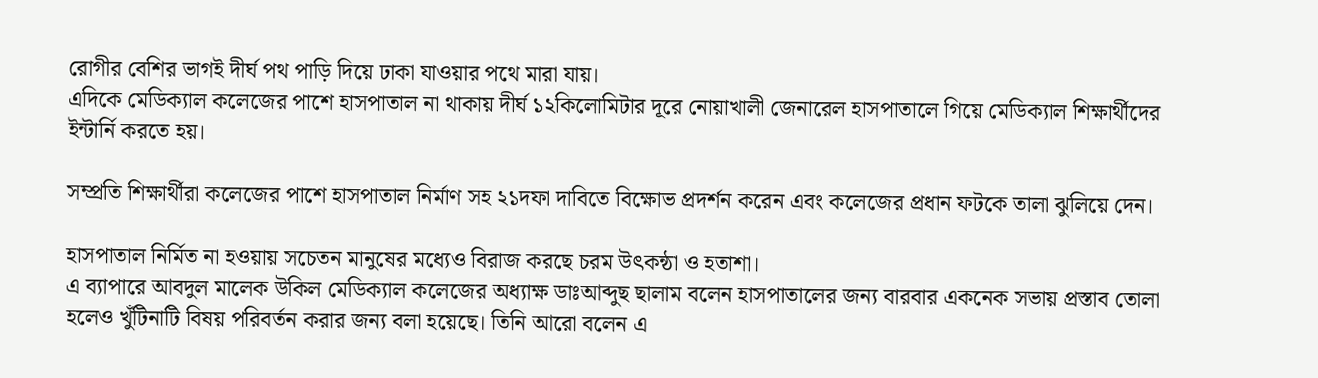রোগীর বেশির ভাগই দীর্ঘ পথ পাড়ি দিয়ে ঢাকা যাওয়ার পথে মারা যায়।
এদিকে মেডিক্যাল কলেজের পাশে হাসপাতাল না থাকায় দীর্ঘ ১২কিলোমিটার দূরে নোয়াখালী জেনারেল হাসপাতালে গিয়ে মেডিক্যাল শিক্ষার্থীদের ইন্টার্নি করতে হয়।

সম্প্রতি শিক্ষার্থীরা কলেজের পাশে হাসপাতাল নির্মাণ সহ ২১দফা দাবিতে বিক্ষোভ প্রদর্শন করেন এবং কলেজের প্রধান ফটকে তালা ঝুলিয়ে দেন।

হাসপাতাল নির্মিত না হওয়ায় সচেতন মানুষের মধ্যেও বিরাজ করছে চরম উৎকন্ঠা ও হতাশা।
এ ব্যাপারে আবদুল মালেক উকিল মেডিক্যাল কলেজের অধ্যাক্ষ ডাঃআব্দুছ ছালাম বলেন হাসপাতালের জন্য বারবার একনেক সভায় প্রস্তাব তোলা হলেও খুঁটিনাটি বিষয় পরিবর্তন করার জন্য বলা হয়েছে। তিনি আরো বলেন এ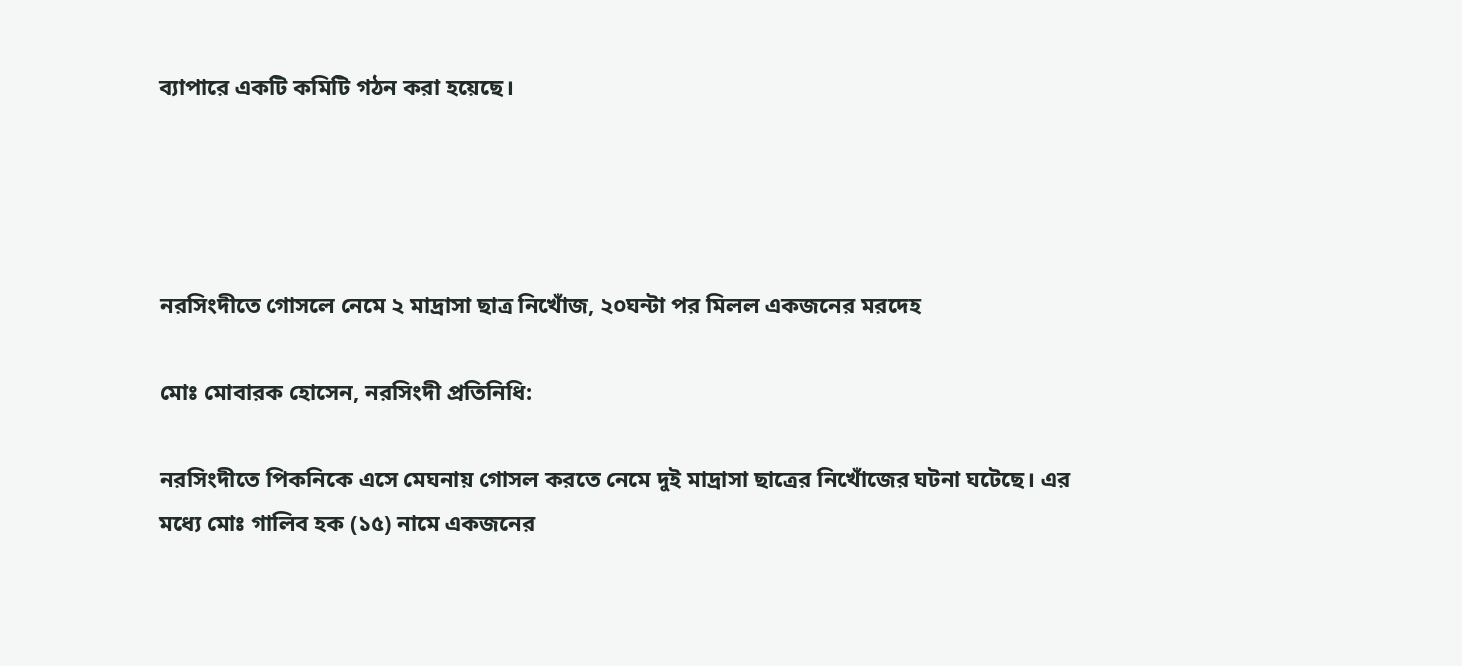ব্যাপারে একটি কমিটি গঠন করা হয়েছে।




নরসিংদীতে গোসলে নেমে ২ মাদ্রাসা ছাত্র নিখোঁজ, ২০ঘন্টা পর মিলল একজনের মরদেহ

মোঃ মোবারক হোসেন, নরসিংদী প্রতিনিধি:

নরসিংদীতে পিকনিকে এসে মেঘনায় গোসল করতে নেমে দুই মাদ্রাসা ছাত্রের নিখোঁজের ঘটনা ঘটেছে। এর মধ্যে মোঃ গালিব হক (১৫) নামে একজনের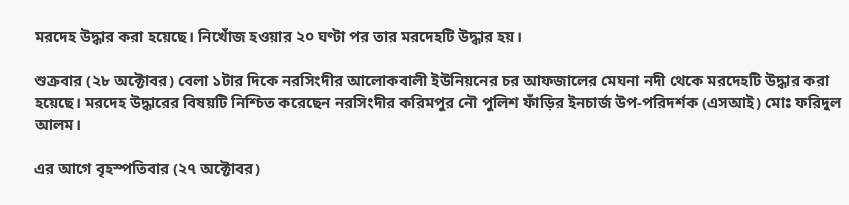মরদেহ উদ্ধার করা হয়েছে। নিখোঁজ হওয়ার ২০ ঘণ্টা পর তার মরদেহটি উদ্ধার হয়।

শুক্রবার (২৮ অক্টোবর) বেলা ১টার দিকে নরসিংদীর আলোকবালী ইউনিয়নের চর আফজালের মেঘনা নদী থেকে মরদেহটি উদ্ধার করা হয়েছে। মরদেহ উদ্ধারের বিষয়টি নিশ্চিত করেছেন নরসিংদীর করিমপুর নৌ পুলিশ ফাঁড়ির ইনচার্জ উপ-পরিদর্শক (এসআই) মোঃ ফরিদুল আলম।

এর আগে বৃহস্পতিবার (২৭ অক্টোবর)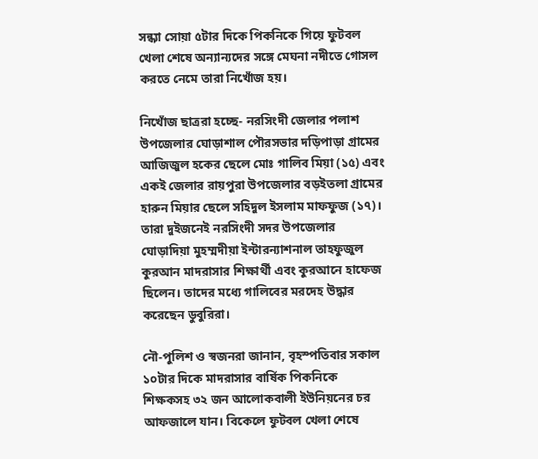সন্ধ্যা সোয়া ৫টার দিকে পিকনিকে গিয়ে ফুটবল খেলা শেষে অন্যান্যদের সঙ্গে মেঘনা নদীতে গোসল করতে নেমে তারা নিখোঁজ হয়।

নিখোঁজ ছাত্ররা হচ্ছে- নরসিংদী জেলার পলাশ উপজেলার ঘোড়াশাল পৌরসভার দড়িপাড়া গ্রামের আজিজুল হকের ছেলে মোঃ গালিব মিয়া (১৫) এবং একই জেলার রায়পুরা উপজেলার বড়ইতলা গ্রামের হারুন মিয়ার ছেলে সহিদুল ইসলাম মাফফুজ (১৭)। তারা দুইজনেই নরসিংদী সদর উপজেলার ঘোড়াদিয়া মুহম্মদীয়া ইন্টারন্যাশনাল তাহফুজুল কুরআন মাদরাসার শিক্ষার্থী এবং কুরআনে হাফেজ ছিলেন। তাদের মধ্যে গালিবের মরদেহ উদ্ধার করেছেন ডুবুরিরা।

নৌ-পুলিশ ও স্বজনরা জানান, বৃহস্পতিবার সকাল ১০টার দিকে মাদরাসার বার্ষিক পিকনিকে শিক্ষকসহ ৩২ জন আলোকবালী ইউনিয়নের চর আফজালে যান। বিকেলে ফুটবল খেলা শেষে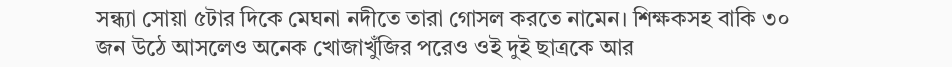সন্ধ্যা সোয়া ৫টার দিকে মেঘনা নদীতে তারা গোসল করতে নামেন। শিক্ষকসহ বাকি ৩০ জন উঠে আসলেও অনেক খোজাখুঁজির পরেও ওই দুই ছাত্রকে আর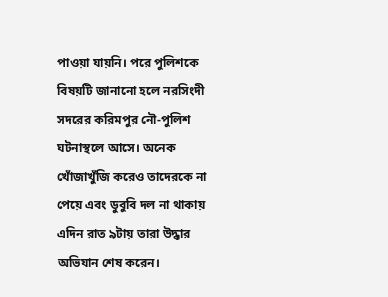পাওয়া যায়নি। পরে পুলিশকে বিষয়টি জানানো হলে নরসিংদী সদরের করিমপুর নৌ-পুলিশ ঘটনাস্থলে আসে। অনেক খোঁজাখুঁজি করেও তাদেরকে না পেয়ে এবং ডুবুবি দল না থাকায় এদিন রাত ৯টায় তারা উদ্ধার অভিযান শেষ করেন।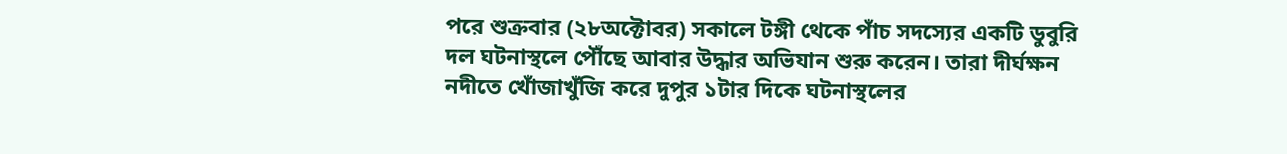পরে শুক্রবার (২৮অক্টোবর) সকালে টঙ্গী থেকে পাঁচ সদস্যের একটি ডুবুরি দল ঘটনাস্থলে পৌঁছে আবার উদ্ধার অভিযান শুরু করেন। তারা দীর্ঘক্ষন নদীতে খোঁজাখুঁজি করে দুপুর ১টার দিকে ঘটনাস্থলের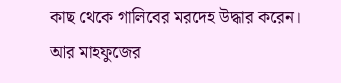কাছ থেকে গালিবের মরদেহ উদ্ধার করেন। আর মাহফুজের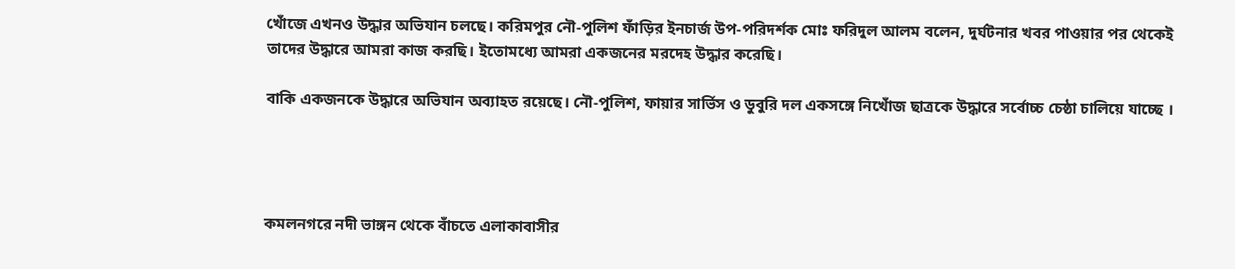খোঁজে এখনও উদ্ধার অভিযান চলছে। করিমপুর নৌ-পুলিশ ফাঁড়ির ইনচার্জ উপ-পরিদর্শক মোঃ ফরিদুল আলম বলেন, দুর্ঘটনার খবর পাওয়ার পর থেকেই তাদের উদ্ধারে আমরা কাজ করছি। ইতোমধ্যে আমরা একজনের মরদেহ উদ্ধার করেছি।

বাকি একজনকে উদ্ধারে অভিযান অব্যাহত রয়েছে। নৌ-পুলিশ, ফায়ার সার্ভিস ও ডুবুরি দল একসঙ্গে নিখোঁজ ছাত্রকে উদ্ধারে সর্বোচ্চ চেষ্ঠা চালিয়ে যাচ্ছে ।




কমলনগরে নদী ভাঙ্গন থেকে বাঁচতে এলাকাবাসীর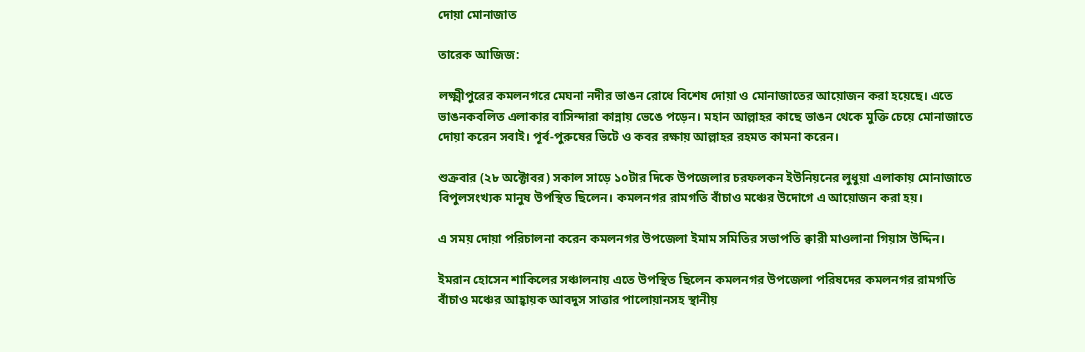দোয়া মোনাজাত

তারেক আজিজ:

লক্ষ্মীপুরের কমলনগরে মেঘনা নদীর ভাঙন রোধে বিশেষ দোয়া ও মোনাজাতের আয়োজন করা হয়েছে। এতে ভাঙনকবলিত এলাকার বাসিন্দারা কান্নায় ভেঙে পড়েন। মহান আল্লাহর কাছে ভাঙন থেকে মুক্তি চেয়ে মোনাজাতে দোয়া করেন সবাই। পূর্ব-পুরুষের ভিটে ও কবর রক্ষায় আল্লাহর রহমত কামনা করেন।

শুক্রবার (২৮ অক্টোবর) সকাল সাড়ে ১০টার দিকে উপজেলার চরফলকন ইউনিয়নের লুধুয়া এলাকায় মোনাজাতে বিপুলসংখ্যক মানুষ উপস্থিত ছিলেন। কমলনগর রামগতি বাঁচাও মঞ্চের উদোগে এ আয়োজন করা হয়।

এ সময় দোয়া পরিচালনা করেন কমলনগর উপজেলা ইমাম সমিতির সভাপতি ক্বারী মাওলানা গিয়াস উদ্দিন।

ইমরান হোসেন শাকিলের সঞ্চালনায় এতে উপস্থিত ছিলেন কমলনগর উপজেলা পরিষদের কমলনগর রামগতি বাঁচাও মঞ্চের আহ্বায়ক আবদুস সাত্তার পালোয়ানসহ স্থানীয়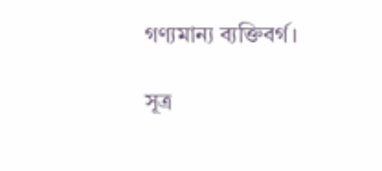গণ্যমান্য ব্যক্তিবর্গ।

সূত্র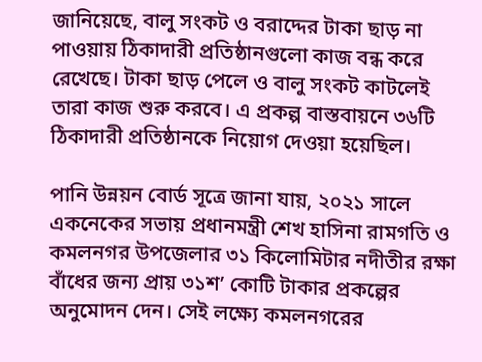জানিয়েছে, বালু সংকট ও বরাদ্দের টাকা ছাড় না পাওয়ায় ঠিকাদারী প্রতিষ্ঠানগুলো কাজ বন্ধ করে রেখেছে। টাকা ছাড় পেলে ও বালু সংকট কাটলেই তারা কাজ শুরু করবে। এ প্রকল্প বাস্তবায়নে ৩৬টি ঠিকাদারী প্রতিষ্ঠানকে নিয়োগ দেওয়া হয়েছিল।

পানি উন্নয়ন বোর্ড সূত্রে জানা যায়, ২০২১ সালে একনেকের সভায় প্রধানমন্ত্রী শেখ হাসিনা রামগতি ও কমলনগর উপজেলার ৩১ কিলোমিটার নদীতীর রক্ষা বাঁধের জন্য প্রায় ৩১শ’ কোটি টাকার প্রকল্পের অনুমোদন দেন। সেই লক্ষ্যে কমলনগরের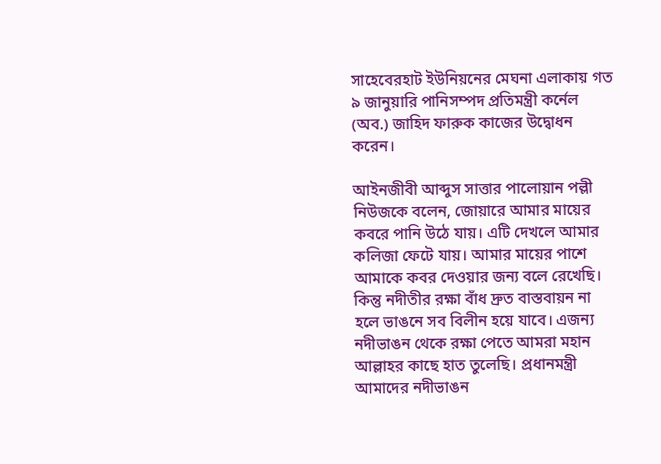সাহেবেরহাট ইউনিয়নের মেঘনা এলাকায় গত ৯ জানুয়ারি পানিসম্পদ প্রতিমন্ত্রী কর্নেল (অব.) জাহিদ ফারুক কাজের উদ্বোধন করেন।

আইনজীবী আব্দুস সাত্তার পালোয়ান পল্লী নিউজকে বলেন, জোয়ারে আমার মায়ের কবরে পানি উঠে যায়। এটি দেখলে আমার কলিজা ফেটে যায়। আমার মায়ের পাশে আমাকে কবর দেওয়ার জন্য বলে রেখেছি। কিন্তু নদীতীর রক্ষা বাঁধ দ্রুত বাস্তবায়ন না হলে ভাঙনে সব বিলীন হয়ে যাবে। এজন্য নদীভাঙন থেকে রক্ষা পেতে আমরা মহান আল্লাহর কাছে হাত তুলেছি। প্রধানমন্ত্রী আমাদের নদীভাঙন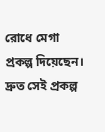রোধে মেগা প্রকল্প দিয়েছেন। দ্রুত সেই প্রকল্প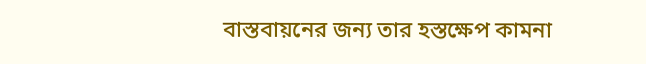বাস্তবায়নের জন্য তার হস্তক্ষেপ কামনা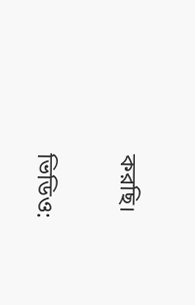করছি।

ভিডিও: